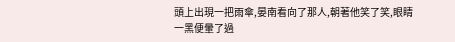頭上出現一把雨傘,晏南看向了那人,朝著他笑了笑,眼睛一黑便暈了過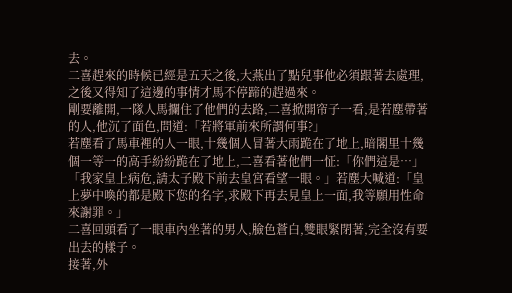去。
二喜趕來的時候已經是五天之後,大燕出了點兒事他必須跟著去處理,之後又得知了這邊的事情才馬不停蹄的趕過來。
剛要離開,一隊人馬攔住了他們的去路,二喜掀開帘子一看,是若塵帶著的人,他沉了面色,問道:「若將軍前來所謂何事?」
若塵看了馬車裡的人一眼,十幾個人冒著大雨跪在了地上,暗閣里十幾個一等一的高手紛紛跪在了地上,二喜看著他們一怔:「你們這是…」
「我家皇上病危,請太子殿下前去皇宮看望一眼。」若塵大喊道:「皇上夢中喚的都是殿下您的名字,求殿下再去見皇上一面,我等願用性命來謝罪。」
二喜回頭看了一眼車內坐著的男人,臉色蒼白,雙眼緊閉著,完全沒有要出去的樣子。
接著,外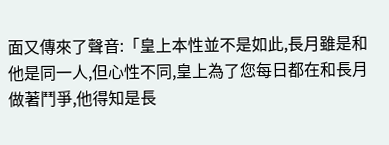面又傳來了聲音:「皇上本性並不是如此,長月雖是和他是同一人,但心性不同,皇上為了您每日都在和長月做著鬥爭,他得知是長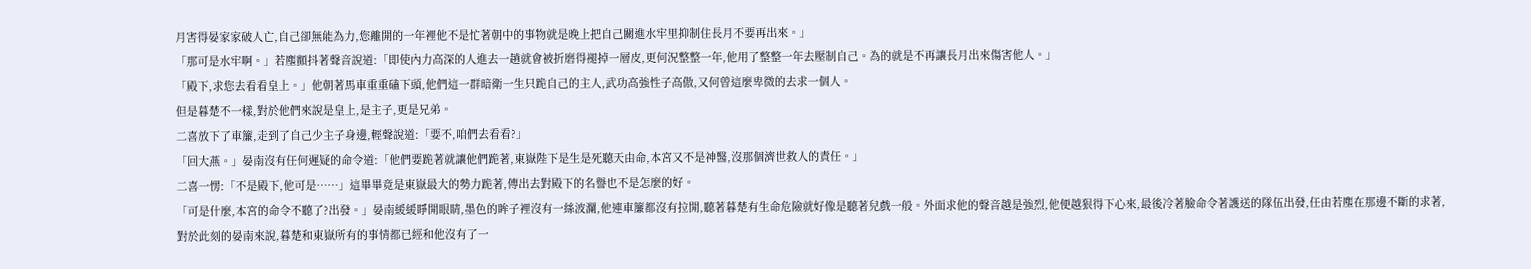月害得晏家家破人亡,自己卻無能為力,您離開的一年裡他不是忙著朝中的事物就是晚上把自己關進水牢里抑制住長月不要再出來。」
「那可是水牢啊。」若塵顫抖著聲音說道:「即使內力高深的人進去一趟就會被折磨得褪掉一層皮,更何況整整一年,他用了整整一年去壓制自己。為的就是不再讓長月出來傷害他人。」
「殿下,求您去看看皇上。」他朝著馬車重重磕下頭,他們這一群暗衛一生只跪自己的主人,武功高強性子高傲,又何曾這麼卑微的去求一個人。
但是暮楚不一樣,對於他們來說是皇上,是主子,更是兄弟。
二喜放下了車簾,走到了自己少主子身邊,輕聲說道:「要不,咱們去看看?」
「回大燕。」晏南沒有任何遲疑的命令道:「他們要跪著就讓他們跪著,東嶽陛下是生是死聽天由命,本宮又不是神醫,沒那個濟世救人的責任。」
二喜一愣:「不是殿下,他可是……」這畢畢竟是東嶽最大的勢力跪著,傳出去對殿下的名譽也不是怎麼的好。
「可是什麼,本宮的命令不聽了?出發。」晏南緩緩睜開眼睛,墨色的眸子裡沒有一絲波瀾,他連車簾都沒有拉開,聽著暮楚有生命危險就好像是聽著兒戲一般。外面求他的聲音越是強烈,他便越狠得下心來,最後冷著臉命令著護送的隊伍出發,任由若塵在那邊不斷的求著,對於此刻的晏南來說,暮楚和東嶽所有的事情都已經和他沒有了一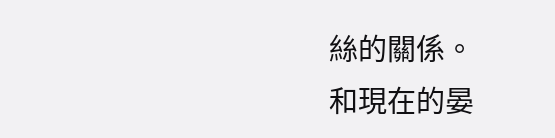絲的關係。
和現在的晏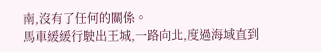南,沒有了任何的關係。
馬車緩緩行駛出王城,一路向北,度過海域直到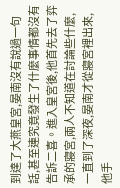到達了大燕皇宮,晏南沒有說過一句話,甚至連究竟發生了什麼事情都沒有告訴二喜。進入皇宮後,他首先去了弈承的寢宮,兩人不知道在討論些什麼,一直到了深夜,晏南才從寢宮裡出來,他手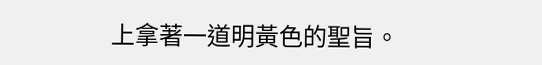上拿著一道明黃色的聖旨。